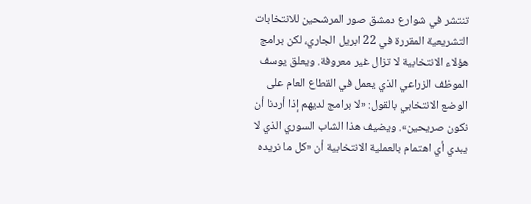تنتشر في شوارع دمشق صور المرشحين للانتخابات التشريعية المقررة في 22 ابريل الجاري، لكن برامج هؤلاء الانتخابية لا تزال غير معروفة. ويعلق يوسف الموظف الزراعي الذي يعمل في القطاع العام على الوضع الانتخابي بالقول: «لا برامج لديهم إذا أردنا أن نكون صريحين». ويضيف هذا الشاب السوري الذي لا يبدي أي اهتمام بالعملية الانتخابية أن «كل ما نريده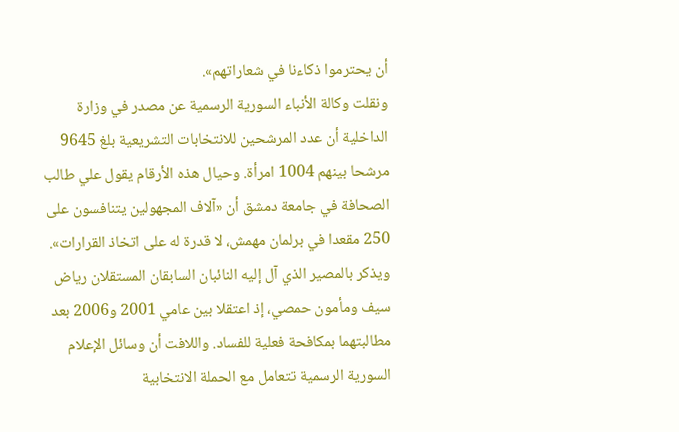أن يحترموا ذكاءنا في شعاراتهم».
ونقلت وكالة الأنباء السورية الرسمية عن مصدر في وزارة الداخلية أن عدد المرشحين للانتخابات التشريعية بلغ 9645 مرشحا بينهم 1004 امرأة. وحيال هذه الأرقام يقول علي طالب الصحافة في جامعة دمشق أن «آلاف المجهولين يتنافسون على 250 مقعدا في برلمان مهمش، لا قدرة له على اتخاذ القرارات».
ويذكر بالمصير الذي آل إليه النائبان السابقان المستقلان رياض سيف ومأمون حمصي، إذ اعتقلا بين عامي 2001 و2006 بعد مطالبتهما بمكافحة فعلية للفساد. واللافت أن وسائل الإعلام السورية الرسمية تتعامل مع الحملة الانتخابية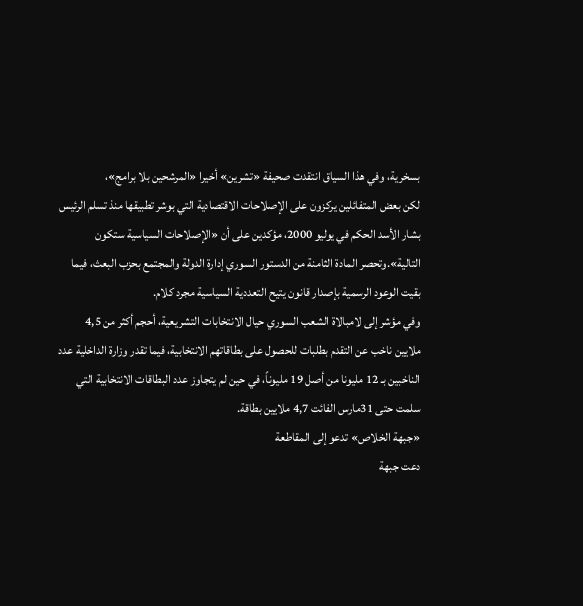بسخرية، وفي هذا السياق انتقدت صحيفة «تشرين» أخيرا «المرشحين بلا برامج»،
لكن بعض المتفائلين يركزون على الإصلاحات الاقتصادية التي بوشر تطبيقها منذ تسلم الرئيس بشار الأسد الحكم في يوليو 2000، مؤكدين على أن «الإصلاحات السياسية ستكون التالية».وتحصر المادة الثامنة من الدستور السوري إدارة الدولة والمجتمع بحزب البعث، فيما بقيت الوعود الرسمية بإصدار قانون يتيح التعددية السياسية مجرد كلام.
وفي مؤشر إلى لامبالاة الشعب السوري حيال الانتخابات التشريعية، أحجم أكثر من 4,5 ملايين ناخب عن التقدم بطلبات للحصول على بطاقاتهم الانتخابية، فيما تقدر وزارة الداخلية عدد الناخبين بـ 12 مليونا من أصل 19 مليوناً، في حين لم يتجاوز عدد البطاقات الانتخابية التي سلمت حتى 31مارس الفائت 4,7 ملايين بطاقة.
«جبهة الخلاص» تدعو إلى المقاطعة
دعت جبهة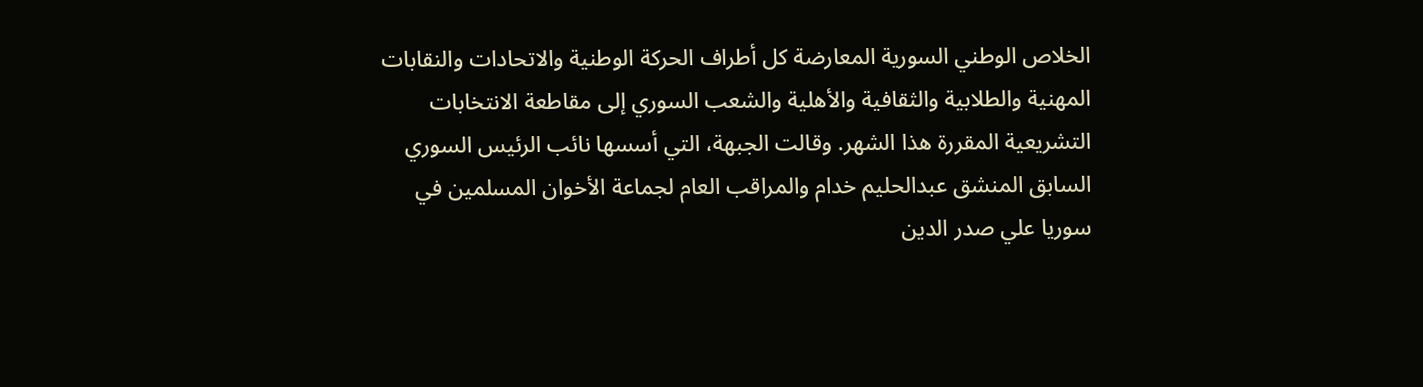الخلاص الوطني السورية المعارضة كل أطراف الحركة الوطنية والاتحادات والنقابات المهنية والطلابية والثقافية والأهلية والشعب السوري إلى مقاطعة الانتخابات التشريعية المقررة هذا الشهر. وقالت الجبهة، التي أسسها نائب الرئيس السوري السابق المنشق عبدالحليم خدام والمراقب العام لجماعة الأخوان المسلمين في سوريا علي صدر الدين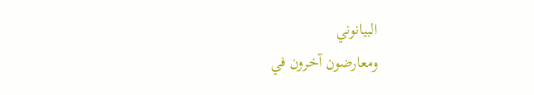البيانوني
ومعارضون آخرون في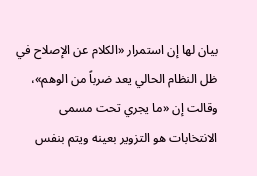بيان لها إن استمرار «الكلام عن الإصلاح في ظل النظام الحالي يعد ضرباً من الوهم»، وقالت إن «ما يجري تحت مسمى الانتخابات هو التزوير بعينه ويتم بنفس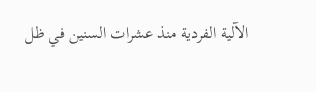الآلية الفردية منذ عشرات السنين في ظل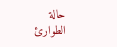حالة الطوارئ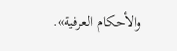والأحكام العرفية».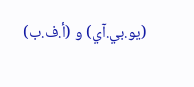(يو.بي.آي) و (أ.ف.ب)